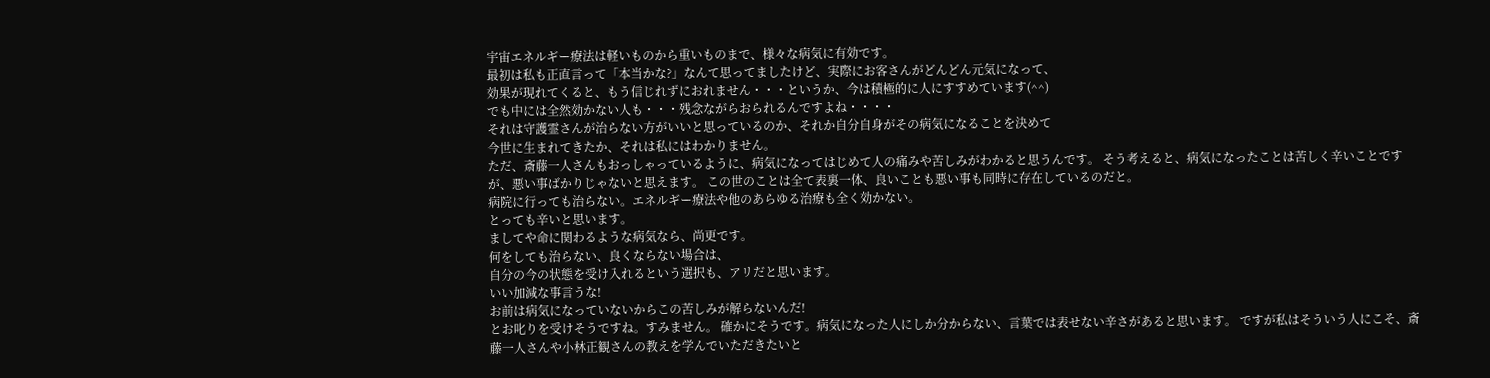宇宙エネルギー療法は軽いものから重いものまで、様々な病気に有効です。
最初は私も正直言って「本当かな?」なんて思ってましたけど、実際にお客さんがどんどん元気になって、
効果が現れてくると、もう信じれずにおれません・・・というか、今は積極的に人にすすめています(^^)
でも中には全然効かない人も・・・残念ながらおられるんですよね・・・・
それは守護霊さんが治らない方がいいと思っているのか、それか自分自身がその病気になることを決めて
今世に生まれてきたか、それは私にはわかりません。
ただ、斎藤一人さんもおっしゃっているように、病気になってはじめて人の痛みや苦しみがわかると思うんです。 そう考えると、病気になったことは苦しく辛いことですが、悪い事ばかりじゃないと思えます。 この世のことは全て表裏一体、良いことも悪い事も同時に存在しているのだと。
病院に行っても治らない。エネルギー療法や他のあらゆる治療も全く効かない。
とっても辛いと思います。
ましてや命に関わるような病気なら、尚更です。
何をしても治らない、良くならない場合は、
自分の今の状態を受け入れるという選択も、アリだと思います。
いい加減な事言うな!
お前は病気になっていないからこの苦しみが解らないんだ!
とお叱りを受けそうですね。すみません。 確かにそうです。病気になった人にしか分からない、言葉では表せない辛さがあると思います。 ですが私はそういう人にこそ、斎藤一人さんや小林正観さんの教えを学んでいただきたいと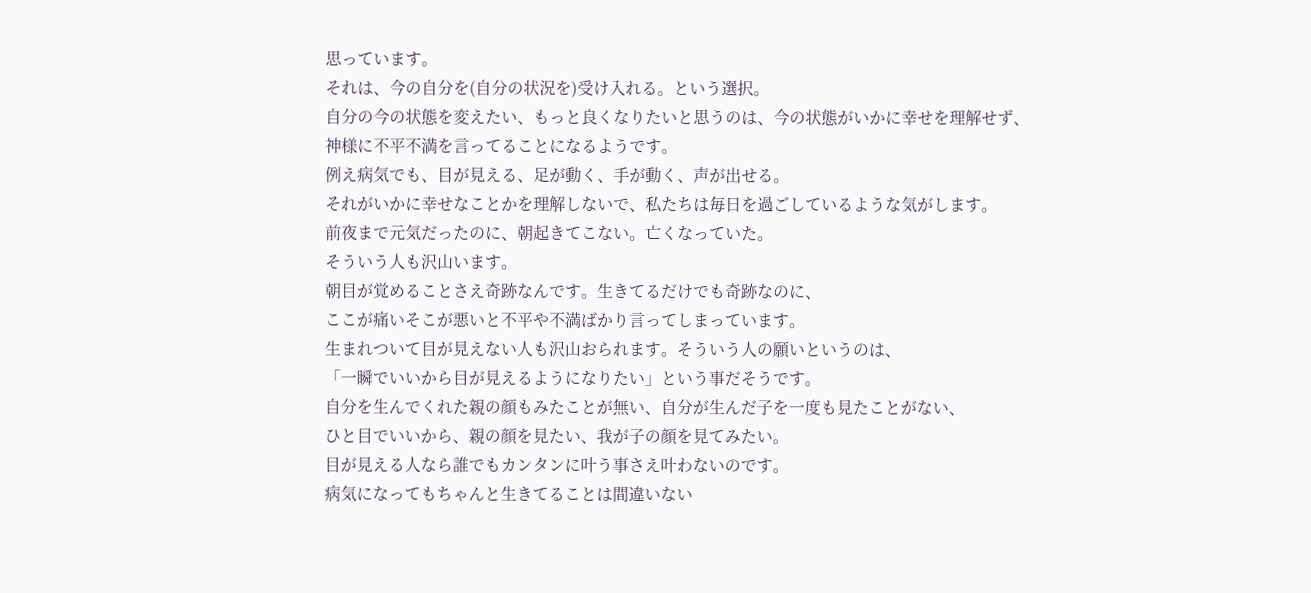思っています。
それは、今の自分を(自分の状況を)受け入れる。という選択。
自分の今の状態を変えたい、もっと良くなりたいと思うのは、今の状態がいかに幸せを理解せず、
神様に不平不満を言ってることになるようです。
例え病気でも、目が見える、足が動く、手が動く、声が出せる。
それがいかに幸せなことかを理解しないで、私たちは毎日を過ごしているような気がします。
前夜まで元気だったのに、朝起きてこない。亡くなっていた。
そういう人も沢山います。
朝目が覚めることさえ奇跡なんです。生きてるだけでも奇跡なのに、
ここが痛いそこが悪いと不平や不満ばかり言ってしまっています。
生まれついて目が見えない人も沢山おられます。そういう人の願いというのは、
「一瞬でいいから目が見えるようになりたい」という事だそうです。
自分を生んでくれた親の顔もみたことが無い、自分が生んだ子を一度も見たことがない、
ひと目でいいから、親の顔を見たい、我が子の顔を見てみたい。
目が見える人なら誰でもカンタンに叶う事さえ叶わないのです。
病気になってもちゃんと生きてることは間違いない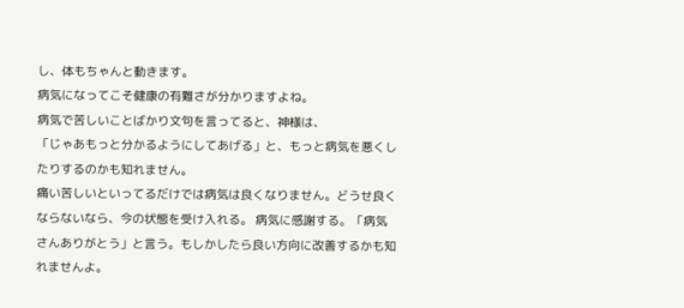し、体もちゃんと動きます。
病気になってこそ健康の有難さが分かりますよね。
病気で苦しいことばかり文句を言ってると、神様は、
「じゃあもっと分かるようにしてあげる」と、もっと病気を悪くしたりするのかも知れません。
痛い苦しいといってるだけでは病気は良くなりません。どうせ良くならないなら、今の状態を受け入れる。 病気に感謝する。「病気さんありがとう」と言う。もしかしたら良い方向に改善するかも知れませんよ。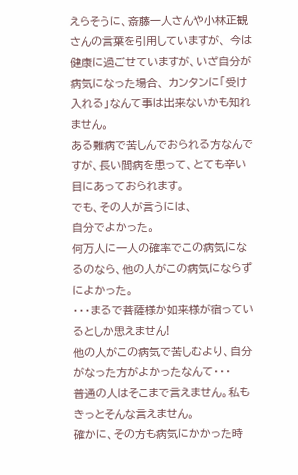えらそうに、斎藤一人さんや小林正観さんの言葉を引用していますが、 今は健康に過ごせていますが、いざ自分が病気になった場合、 カンタンに「受け入れる」なんて事は出来ないかも知れません。
ある難病で苦しんでおられる方なんですが、長い間病を患って、とても辛い目にあっておられます。
でも、その人が言うには、
自分でよかった。
何万人に一人の確率でこの病気になるのなら、他の人がこの病気にならずによかった。
・・・まるで菩薩様か如来様が宿っているとしか思えません!
他の人がこの病気で苦しむより、自分がなった方がよかったなんて・・・
普通の人はそこまで言えません。私もきっとそんな言えません。
確かに、その方も病気にかかった時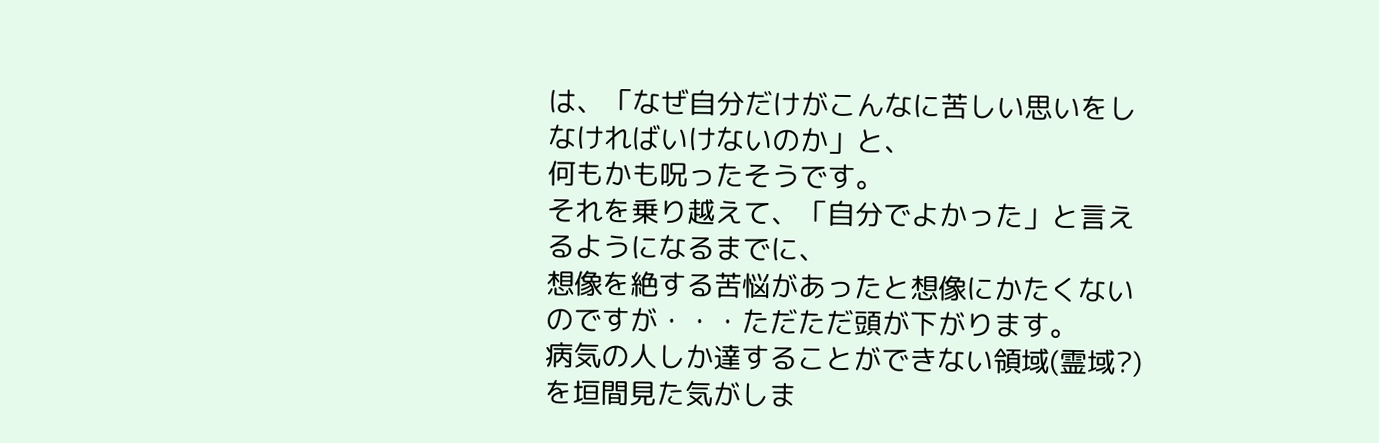は、「なぜ自分だけがこんなに苦しい思いをしなければいけないのか」と、
何もかも呪ったそうです。
それを乗り越えて、「自分でよかった」と言えるようになるまでに、
想像を絶する苦悩があったと想像にかたくないのですが・・・ただただ頭が下がります。
病気の人しか達することができない領域(霊域?)を垣間見た気がしま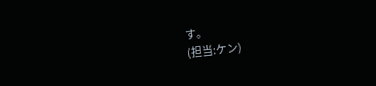す。
(担当:ケン)